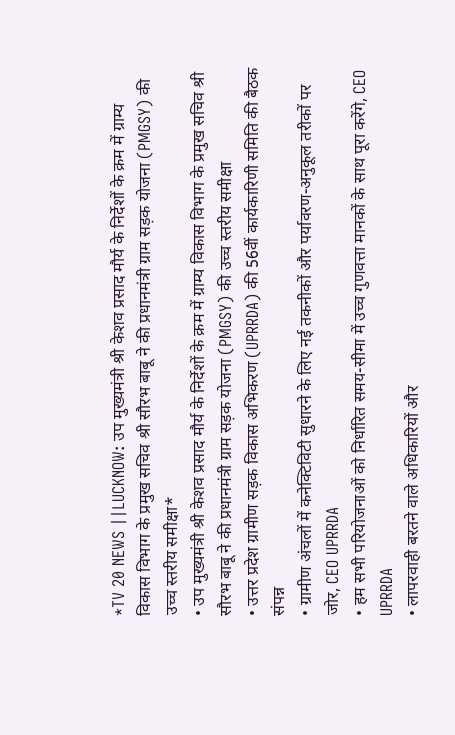*TV 20 NEWS ||LUCKNOW: उप मुख्यमंत्री श्री केशव प्रसाद मौर्य के निर्देशों के क्रम में ग्राम्य विकास विभाग के प्रमुख सचिव श्री सौरभ बाबू ने की प्रधानमंत्री ग्राम सड़क योजना (PMGSY) की उच्च स्तरीय समीक्षा*
• उप मुख्यमंत्री श्री केशव प्रसाद मौर्य के निर्देशों के क्रम में ग्राम्य विकास विभाग के प्रमुख सचिव श्री सौरभ बाबू ने की प्रधानमंत्री ग्राम सड़क योजना (PMGSY) की उच्च स्तरीय समीक्षा
• उत्तर प्रदेश ग्रामीण सड़क विकास अभिकरण (UPRRDA) की 56वीं कार्यकारिणी समिति की बैठक संपन्न
• ग्रामीण अंचलों में कनेक्टिविटी सुधारने के लिए नई तकनीकों और पर्यावरण-अनुकूल तरीकों पर जोर, CEO UPRRDA
• हम सभी परियोजनाओं को निर्धारित समय-सीमा में उच्च गुणवत्ता मानकों के साथ पूरा करेंगे, CEO UPRRDA
• लापरवाही बरतने वाले अधिकारियों और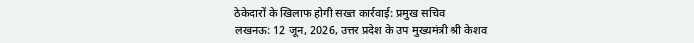ठेकेदारों के खिलाफ होगी सख्त कार्रवाई: प्रमुख सचिव
लखनऊ: 12 जून, 2026, उत्तर प्रदेश के उप मुख्यमंत्री श्री केशव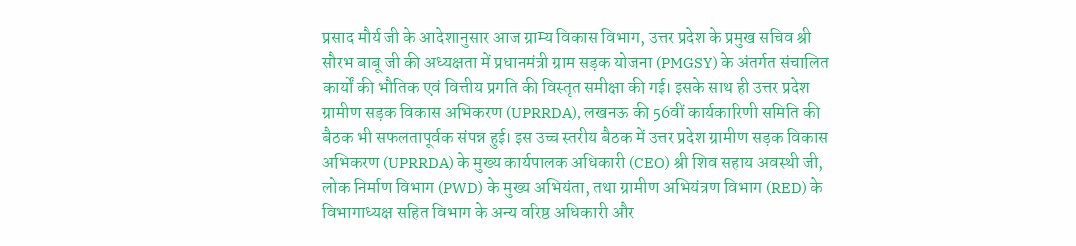प्रसाद मौर्य जी के आदेशानुसार आज ग्राम्य विकास विभाग, उत्तर प्रदेश के प्रमुख सचिव श्री सौरभ बाबू जी की अध्यक्षता में प्रधानमंत्री ग्राम सड़क योजना (PMGSY) के अंतर्गत संचालित कार्यों की भौतिक एवं वित्तीय प्रगति की विस्तृत समीक्षा की गई। इसके साथ ही उत्तर प्रदेश ग्रामीण सड़क विकास अभिकरण (UPRRDA), लखनऊ की 56वीं कार्यकारिणी समिति की बैठक भी सफलतापूर्वक संपन्न हुई। इस उच्च स्तरीय बैठक में उत्तर प्रदेश ग्रामीण सड़क विकास अभिकरण (UPRRDA) के मुख्य कार्यपालक अधिकारी (CEO) श्री शिव सहाय अवस्थी जी, लोक निर्माण विभाग (PWD) के मुख्य अभियंता, तथा ग्रामीण अभियंत्रण विभाग (RED) के विभागाध्यक्ष सहित विभाग के अन्य वरिष्ठ अधिकारी और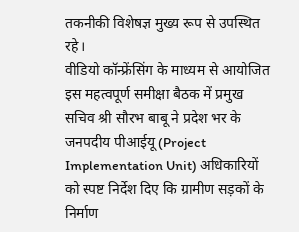तकनीकी विशेषज्ञ मुख्य रूप से उपस्थित रहे।
वीडियो कॉन्फ्रेंसिंग के माध्यम से आयोजित इस महत्वपूर्ण समीक्षा बैठक में प्रमुख सचिव श्री सौरभ बाबू ने प्रदेश भर के जनपदीय पीआईयू (Project Implementation Unit) अधिकारियों को स्पष्ट निर्देश दिए कि ग्रामीण सड़कों के निर्माण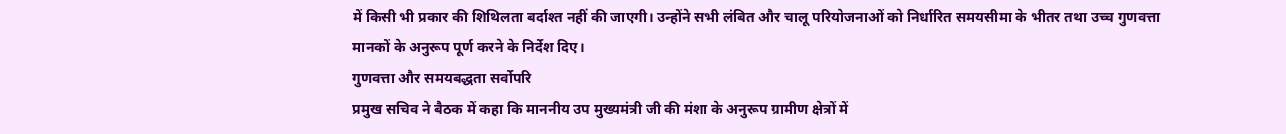में किसी भी प्रकार की शिथिलता बर्दाश्त नहीं की जाएगी। उन्होंने सभी लंबित और चालू परियोजनाओं को निर्धारित समयसीमा के भीतर तथा उच्च गुणवत्ता मानकों के अनुरूप पूर्ण करने के निर्देश दिए।
गुणवत्ता और समयबद्धता सर्वोपरि
प्रमुख सचिव ने बैठक में कहा कि माननीय उप मुख्यमंत्री जी की मंशा के अनुरूप ग्रामीण क्षेत्रों में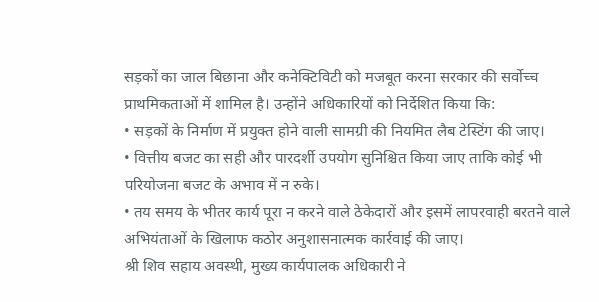सड़कों का जाल बिछाना और कनेक्टिविटी को मजबूत करना सरकार की सर्वोच्च प्राथमिकताओं में शामिल है। उन्होंने अधिकारियों को निर्देशित किया कि:
• सड़कों के निर्माण में प्रयुक्त होने वाली सामग्री की नियमित लैब टेस्टिंग की जाए।
• वित्तीय बजट का सही और पारदर्शी उपयोग सुनिश्चित किया जाए ताकि कोई भी परियोजना बजट के अभाव में न रुके।
• तय समय के भीतर कार्य पूरा न करने वाले ठेकेदारों और इसमें लापरवाही बरतने वाले अभियंताओं के खिलाफ कठोर अनुशासनात्मक कार्रवाई की जाए।
श्री शिव सहाय अवस्थी, मुख्य कार्यपालक अधिकारी ने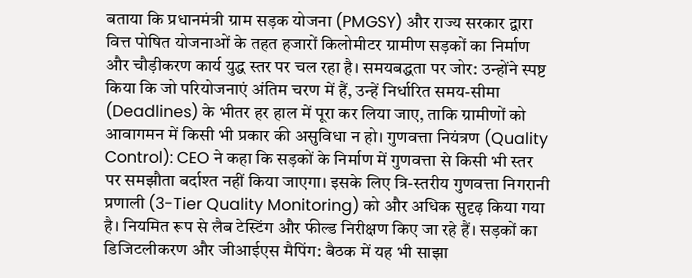बताया कि प्रधानमंत्री ग्राम सड़क योजना (PMGSY) और राज्य सरकार द्वारा वित्त पोषित योजनाओं के तहत हजारों किलोमीटर ग्रामीण सड़कों का निर्माण और चौड़ीकरण कार्य युद्ध स्तर पर चल रहा है। समयबद्धता पर जोर: उन्होंने स्पष्ट किया कि जो परियोजनाएं अंतिम चरण में हैं, उन्हें निर्धारित समय-सीमा (Deadlines) के भीतर हर हाल में पूरा कर लिया जाए, ताकि ग्रामीणों को आवागमन में किसी भी प्रकार की असुविधा न हो। गुणवत्ता नियंत्रण (Quality Control): CEO ने कहा कि सड़कों के निर्माण में गुणवत्ता से किसी भी स्तर पर समझौता बर्दाश्त नहीं किया जाएगा। इसके लिए त्रि-स्तरीय गुणवत्ता निगरानी प्रणाली (3-Tier Quality Monitoring) को और अधिक सुदृढ़ किया गया है। नियमित रूप से लैब टेस्टिंग और फील्ड निरीक्षण किए जा रहे हैं। सड़कों का डिजिटलीकरण और जीआईएस मैपिंग: बैठक में यह भी साझा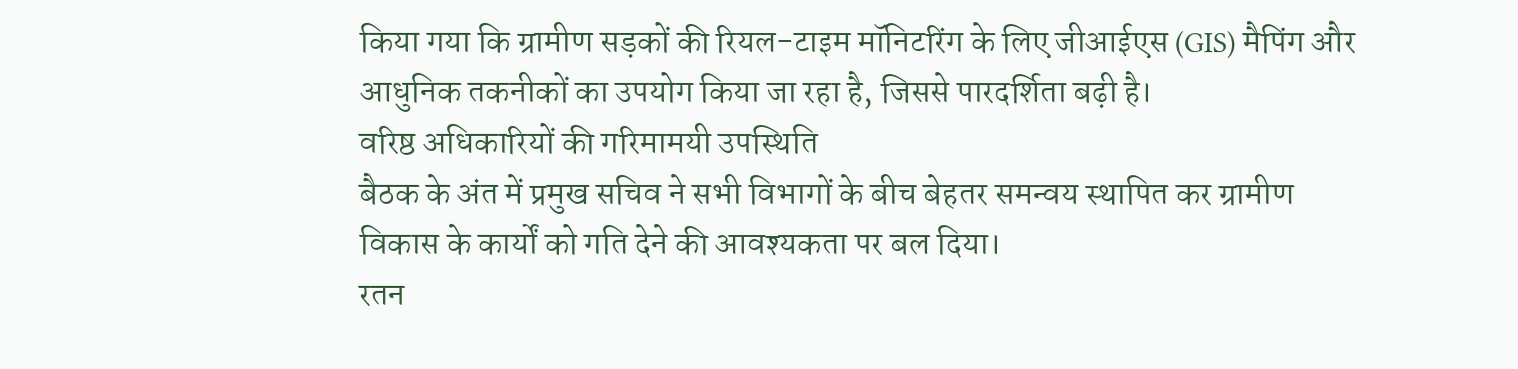किया गया कि ग्रामीण सड़कों की रियल-टाइम मॉनिटरिंग के लिए जीआईएस (GIS) मैपिंग और आधुनिक तकनीकों का उपयोग किया जा रहा है, जिससे पारदर्शिता बढ़ी है।
वरिष्ठ अधिकारियों की गरिमामयी उपस्थिति
बैठक के अंत में प्रमुख सचिव ने सभी विभागों के बीच बेहतर समन्वय स्थापित कर ग्रामीण विकास के कार्यों को गति देने की आवश्यकता पर बल दिया।
रतन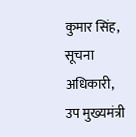कुमार सिंह, सूचना अधिकारी, उप मुख्यमंत्री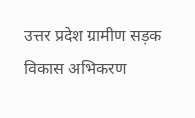उत्तर प्रदेश ग्रामीण सड़क विकास अभिकरण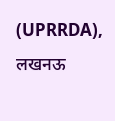(UPRRDA), लखनऊ